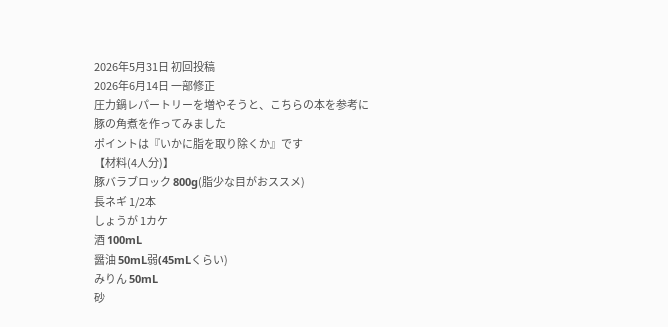2026年5月31日 初回投稿
2026年6月14日 一部修正
圧力鍋レパートリーを増やそうと、こちらの本を参考に
豚の角煮を作ってみました
ポイントは『いかに脂を取り除くか』です
【材料(4人分)】
豚バラブロック 800g(脂少な目がおススメ)
長ネギ 1/2本
しょうが 1カケ
酒 100mL
醤油 50mL弱(45mLくらい)
みりん 50mL
砂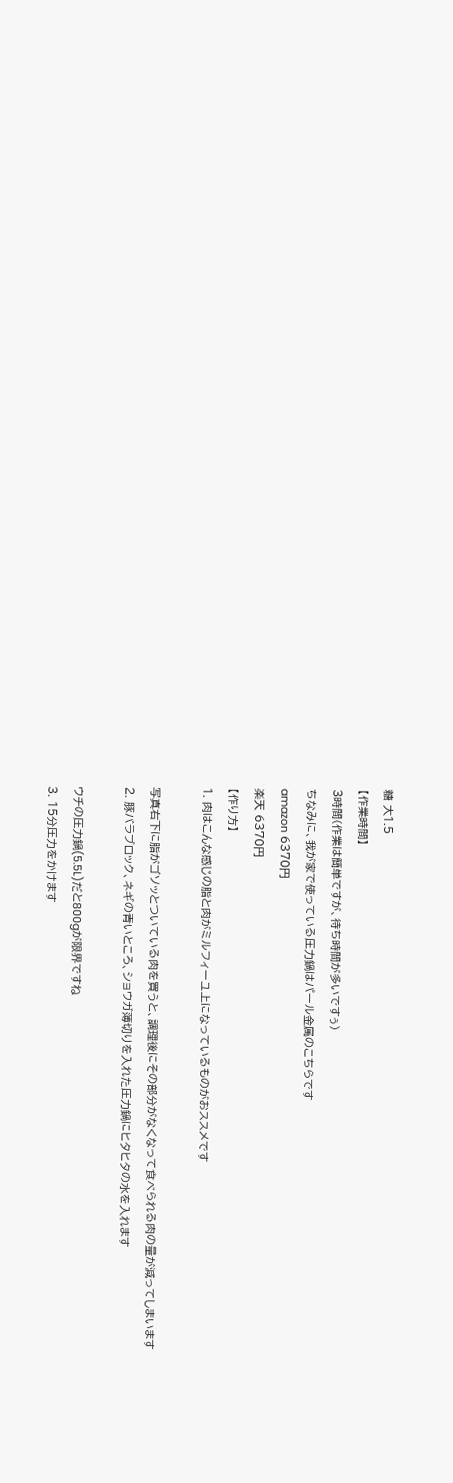糖 大1.5
【作業時間】
3時間(作業は簡単ですが、待ち時間が多いですぅ)
ちなみに、我が家で使っている圧力鍋はパール金属のこちらです
amazon 6370円
楽天 6370円
【作り方】
1. 肉はこんな感じの脂と肉がミルフィーユ上になっているものがおススメです

写真右下に脂がゴソッとついている肉を買うと、調理後にその部分がなくなって食べられる肉の量が減ってしまいます
2. 豚バラブロック、ネギの青いところ、ショウガ薄切りを入れた圧力鍋にヒタヒタの水を入れます

ウチの圧力鍋(5.5L)だと800gが限界ですね
3. 15分圧力をかけます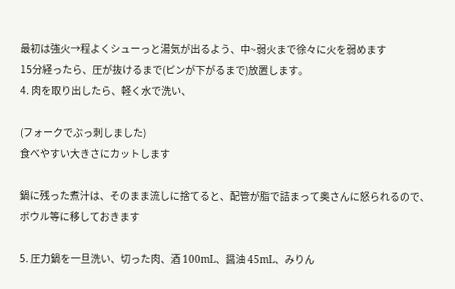最初は強火→程よくシューっと湯気が出るよう、中~弱火まで徐々に火を弱めます
15分経ったら、圧が抜けるまで(ピンが下がるまで)放置します。
4. 肉を取り出したら、軽く水で洗い、

(フォークでぶっ刺しました)
食べやすい大きさにカットします

鍋に残った煮汁は、そのまま流しに捨てると、配管が脂で詰まって奥さんに怒られるので、ボウル等に移しておきます

5. 圧力鍋を一旦洗い、切った肉、酒 100mL、醤油 45mL、みりん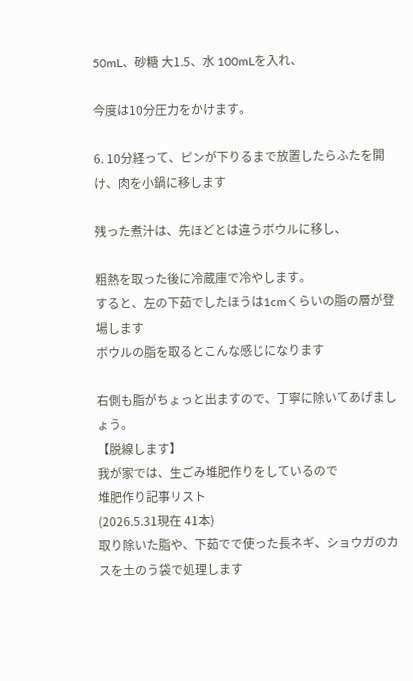50mL、砂糖 大1.5、水 100mLを入れ、

今度は10分圧力をかけます。

6. 10分経って、ピンが下りるまで放置したらふたを開け、肉を小鍋に移します

残った煮汁は、先ほどとは違うボウルに移し、

粗熱を取った後に冷蔵庫で冷やします。
すると、左の下茹でしたほうは1cmくらいの脂の層が登場します
ボウルの脂を取るとこんな感じになります

右側も脂がちょっと出ますので、丁寧に除いてあげましょう。
【脱線します】
我が家では、生ごみ堆肥作りをしているので
堆肥作り記事リスト
(2026.5.31現在 41本)
取り除いた脂や、下茹でで使った長ネギ、ショウガのカスを土のう袋で処理します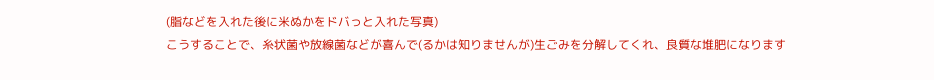(脂などを入れた後に米ぬかをドバっと入れた写真)
こうすることで、糸状菌や放線菌などが喜んで(るかは知りませんが)生ごみを分解してくれ、良質な堆肥になります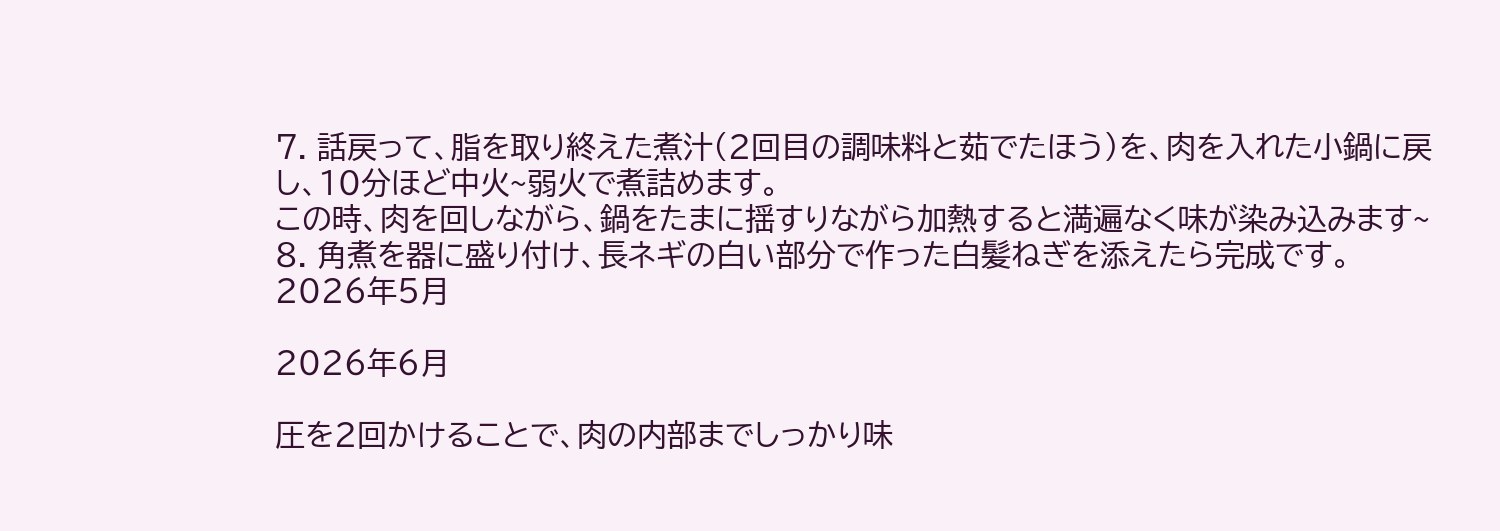7. 話戻って、脂を取り終えた煮汁(2回目の調味料と茹でたほう)を、肉を入れた小鍋に戻し、10分ほど中火~弱火で煮詰めます。
この時、肉を回しながら、鍋をたまに揺すりながら加熱すると満遍なく味が染み込みます~
8. 角煮を器に盛り付け、長ネギの白い部分で作った白髪ねぎを添えたら完成です。
2026年5月

2026年6月

圧を2回かけることで、肉の内部までしっかり味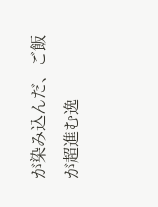が染み込んだ、ご飯が超進む逸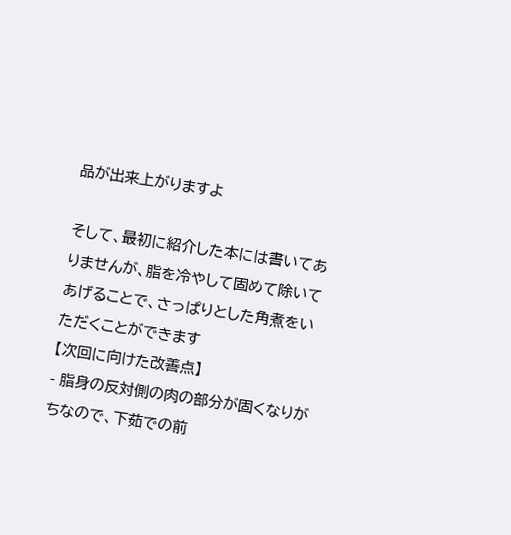品が出来上がりますよ

そして、最初に紹介した本には書いてありませんが、脂を冷やして固めて除いてあげることで、さっぱりとした角煮をいただくことができます
【次回に向けた改善点】
- 脂身の反対側の肉の部分が固くなりがちなので、下茹での前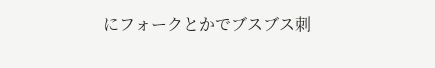にフォークとかでブスブス刺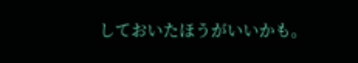しておいたほうがいいかも。